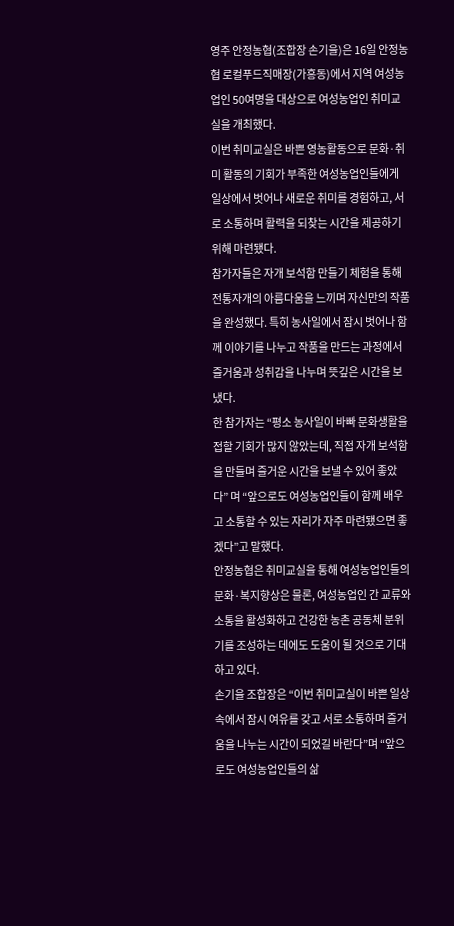영주 안정농협(조합장 손기을)은 16일 안정농협 로컬푸드직매장(가흥동)에서 지역 여성농업인 50여명을 대상으로 여성농업인 취미교실을 개최했다.
이번 취미교실은 바쁜 영농활동으로 문화·취미 활동의 기회가 부족한 여성농업인들에게 일상에서 벗어나 새로운 취미를 경험하고, 서로 소통하며 활력을 되찾는 시간을 제공하기 위해 마련됐다.
참가자들은 자개 보석함 만들기 체험을 통해 전통자개의 아름다움을 느끼며 자신만의 작품을 완성했다. 특히 농사일에서 잠시 벗어나 함께 이야기를 나누고 작품을 만드는 과정에서 즐거움과 성취감을 나누며 뜻깊은 시간을 보냈다.
한 참가자는 “평소 농사일이 바빠 문화생활을 접할 기회가 많지 않았는데, 직접 자개 보석함을 만들며 즐거운 시간을 보낼 수 있어 좋았다” 며 “앞으로도 여성농업인들이 함께 배우고 소통할 수 있는 자리가 자주 마련됐으면 좋겠다”고 말했다.
안정농협은 취미교실을 통해 여성농업인들의 문화·복지향상은 물론, 여성농업인 간 교류와 소통을 활성화하고 건강한 농촌 공동체 분위기를 조성하는 데에도 도움이 될 것으로 기대하고 있다.
손기을 조합장은 “이번 취미교실이 바쁜 일상 속에서 잠시 여유를 갖고 서로 소통하며 즐거움을 나누는 시간이 되었길 바란다”며 “앞으로도 여성농업인들의 삶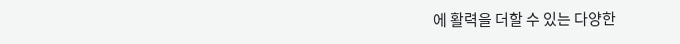에 활력을 더할 수 있는 다양한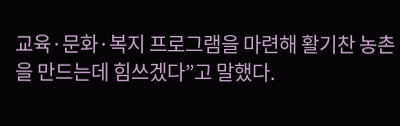교육·문화·복지 프로그램을 마련해 활기찬 농촌을 만드는데 힘쓰겠다”고 말했다.